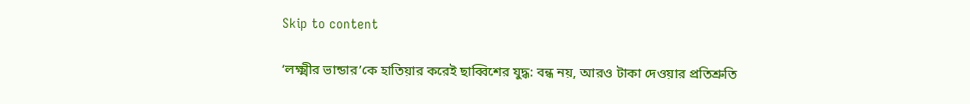Skip to content

‘লক্ষ্মীর ভান্ডার’কে হাতিয়ার করেই ছাব্বিশের যুদ্ধ: বন্ধ নয়, আরও টাকা দেওয়ার প্রতিশ্রুতি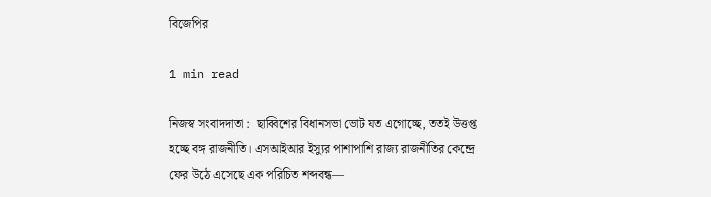বিজেপির

1 min read

নিজস্ব সংবাদদাতা :  ছাব্বিশের বিধানসভা ভোট যত এগোচ্ছে, ততই উত্তপ্ত হচ্ছে বঙ্গ রাজনীতি। এসআইআর ইস্যুর পাশাপাশি রাজ্য রাজনীতির কেন্দ্রে ফের উঠে এসেছে এক পরিচিত শব্দবন্ধ—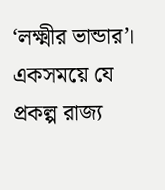‘লক্ষ্মীর ভান্ডার’। একসময়ে যে প্রকল্প রাজ্য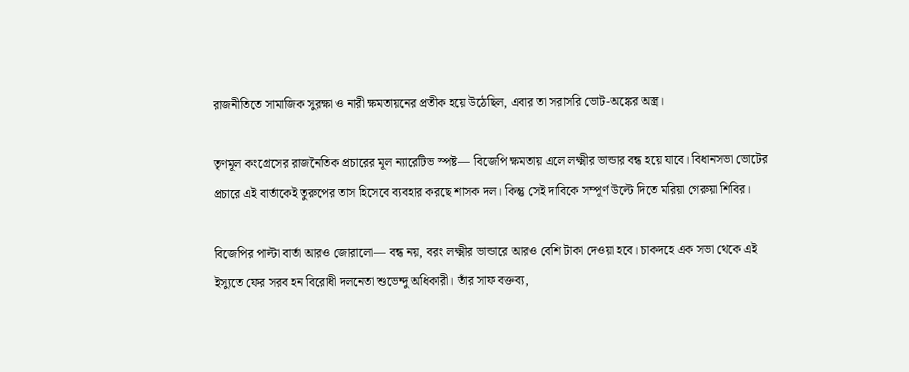রাজনীতিতে সামাজিক সুরক্ষা ও নারী ক্ষমতায়নের প্রতীক হয়ে উঠেছিল, এবার তা সরাসরি ভোট-অঙ্কের অস্ত্র।

তৃণমূল কংগ্রেসের রাজনৈতিক প্রচারের মূল ন্যারেটিভ স্পষ্ট— বিজেপি ক্ষমতায় এলে লক্ষ্মীর ভান্ডার বন্ধ হয়ে যাবে। বিধানসভা ভোটের প্রচারে এই বার্তাকেই তুরুপের তাস হিসেবে ব্যবহার করছে শাসক দল। কিন্তু সেই দাবিকে সম্পূর্ণ উল্টে দিতে মরিয়া গেরুয়া শিবির।

বিজেপির পাল্টা বার্তা আরও জোরালো— বন্ধ নয়, বরং লক্ষ্মীর ভান্ডারে আরও বেশি টাকা দেওয়া হবে। চাকদহে এক সভা থেকে এই ইস্যুতে ফের সরব হন বিরোধী দলনেতা শুভেন্দু অধিকারী। তাঁর সাফ বক্তব্য,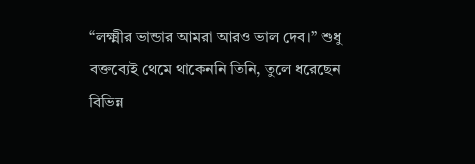“লক্ষ্মীর ভান্ডার আমরা আরও ভাল দেব।” শুধু বক্তব্যেই থেমে থাকেননি তিনি, তুলে ধরেছেন বিভিন্ন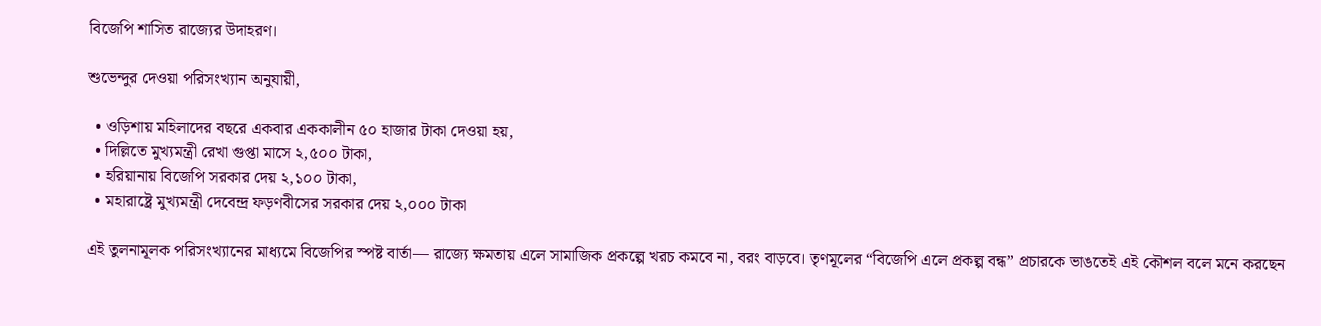বিজেপি শাসিত রাজ্যের উদাহরণ।

শুভেন্দুর দেওয়া পরিসংখ্যান অনুযায়ী,

  • ওড়িশায় মহিলাদের বছরে একবার এককালীন ৫০ হাজার টাকা দেওয়া হয়,
  • দিল্লিতে মুখ্যমন্ত্রী রেখা গুপ্তা মাসে ২,৫০০ টাকা,
  • হরিয়ানায় বিজেপি সরকার দেয় ২,১০০ টাকা,
  • মহারাষ্ট্রে মুখ্যমন্ত্রী দেবেন্দ্র ফড়ণবীসের সরকার দেয় ২,০০০ টাকা

এই তুলনামূলক পরিসংখ্যানের মাধ্যমে বিজেপির স্পষ্ট বার্তা— রাজ্যে ক্ষমতায় এলে সামাজিক প্রকল্পে খরচ কমবে না, বরং বাড়বে। তৃণমূলের “বিজেপি এলে প্রকল্প বন্ধ” প্রচারকে ভাঙতেই এই কৌশল বলে মনে করছেন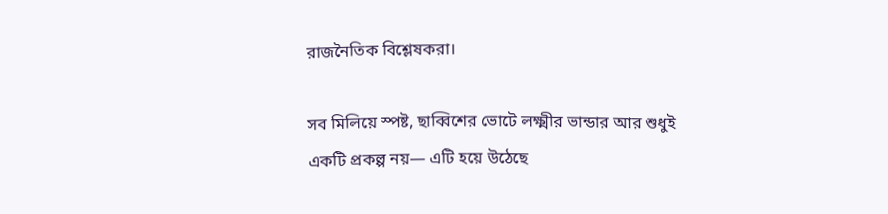রাজনৈতিক বিশ্লেষকরা।

সব মিলিয়ে স্পষ্ট, ছাব্বিশের ভোটে লক্ষ্মীর ভান্ডার আর শুধুই একটি প্রকল্প নয়— এটি হয়ে উঠেছে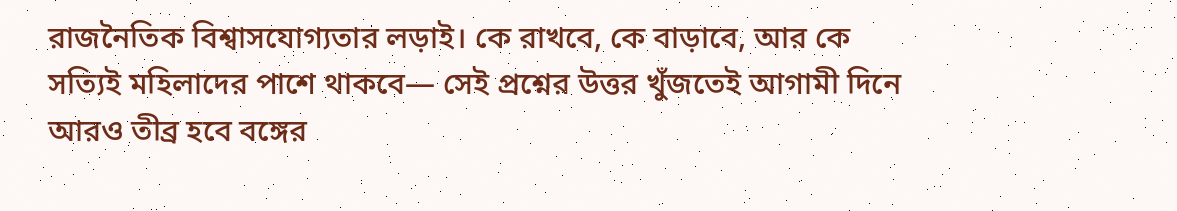রাজনৈতিক বিশ্বাসযোগ্যতার লড়াই। কে রাখবে, কে বাড়াবে, আর কে সত্যিই মহিলাদের পাশে থাকবে— সেই প্রশ্নের উত্তর খুঁজতেই আগামী দিনে আরও তীব্র হবে বঙ্গের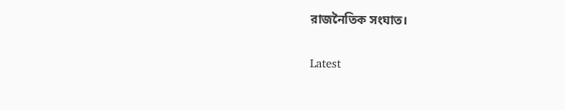রাজনৈতিক সংঘাত।

Latest